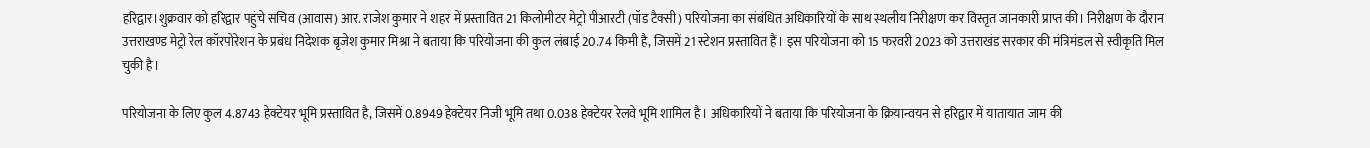हरिद्वार।शुक्रवार को हरिद्वार पहुंचे सचिव (आवास) आर. राजेश कुमार ने शहर में प्रस्तावित 21 किलोमीटर मेट्रो पीआरटी (पॉड टैक्सी) परियोजना का संबंधित अधिकारियों के साथ स्थलीय निरीक्षण कर विस्तृत जानकारी प्राप्त की। निरीक्षण के दौरान उत्तराखण्ड मेट्रो रेल कॉरपोरेशन के प्रबंध निदेशक बृजेश कुमार मिश्रा ने बताया कि परियोजना की कुल लंबाई 20.74 किमी है, जिसमें 21 स्टेशन प्रस्तावित हैं। इस परियोजना को 15 फरवरी 2023 को उत्तराखंड सरकार की मंत्रिमंडल से स्वीकृति मिल चुकी है।

परियोजना के लिए कुल 4.8743 हेक्टेयर भूमि प्रस्तावित है, जिसमें 0.8949 हेक्टेयर निजी भूमि तथा 0.038 हेक्टेयर रेलवे भूमि शामिल है। अधिकारियों ने बताया कि परियोजना के क्रियान्वयन से हरिद्वार में यातायात जाम की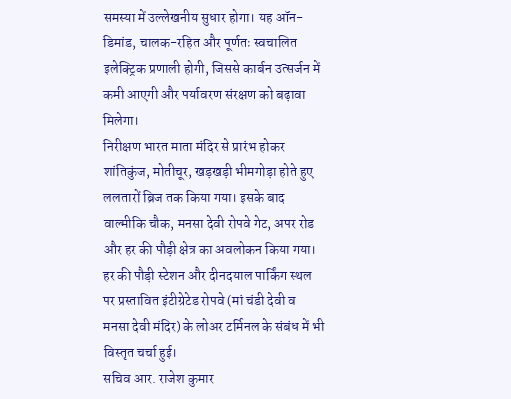समस्या में उल्लेखनीय सुधार होगा। यह ऑन-डिमांड, चालक-रहित और पूर्णतः स्वचालित इलेक्ट्रिक प्रणाली होगी, जिससे कार्बन उत्सर्जन में कमी आएगी और पर्यावरण संरक्षण को बढ़ावा मिलेगा।
निरीक्षण भारत माता मंदिर से प्रारंभ होकर शांतिकुंज, मोतीचूर, खड़खड़ी भीमगोड़ा होते हुए ललतारों ब्रिज तक किया गया। इसके बाद वाल्मीकि चौक, मनसा देवी रोपवे गेट, अपर रोड और हर की पौड़ी क्षेत्र का अवलोकन किया गया। हर की पौड़ी स्टेशन और दीनदयाल पार्किंग स्थल पर प्रस्तावित इंटीग्रेटेड रोपवे (मां चंडी देवी व मनसा देवी मंदिर) के लोअर टर्मिनल के संबंध में भी विस्तृत चर्चा हुई।
सचिव आर. राजेश कुमार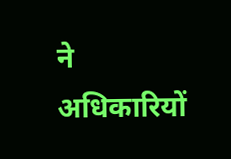ने अधिकारियों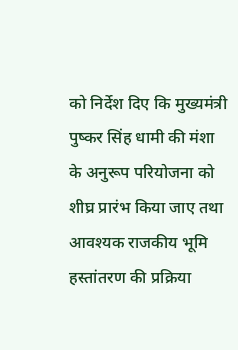को निर्देश दिए कि मुख्यमंत्री पुष्कर सिंह धामी की मंशा के अनुरूप परियोजना को शीघ्र प्रारंभ किया जाए तथा आवश्यक राजकीय भूमि हस्तांतरण की प्रक्रिया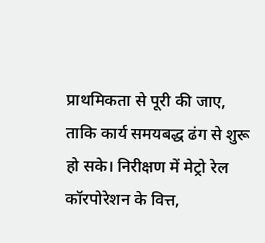प्राथमिकता से पूरी की जाए, ताकि कार्य समयबद्ध ढंग से शुरू हो सके। निरीक्षण में मेट्रो रेल कॉरपोरेशन के वित्त,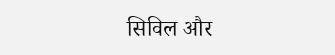सिविल और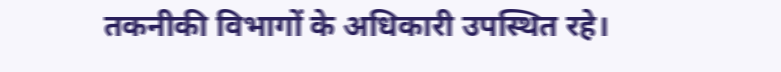तकनीकी विभागों के अधिकारी उपस्थित रहे।